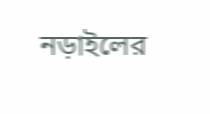নড়াইলের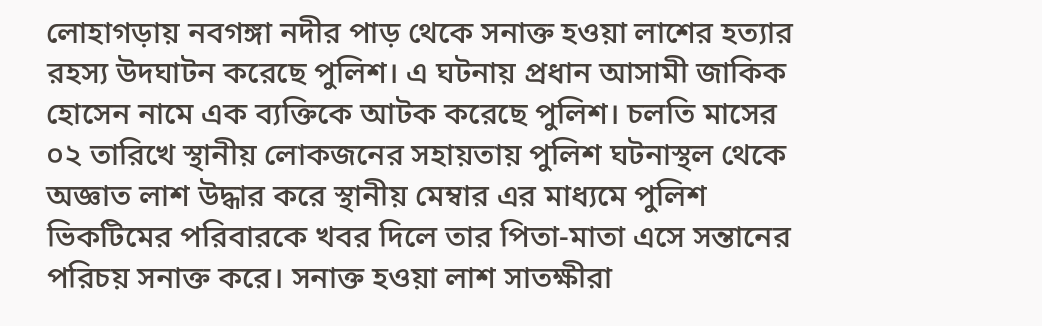লোহাগড়ায় নবগঙ্গা নদীর পাড় থেকে সনাক্ত হওয়া লাশের হত্যার রহস্য উদঘাটন করেছে পুলিশ। এ ঘটনায় প্রধান আসামী জাকিক হোসেন নামে এক ব্যক্তিকে আটক করেছে পুলিশ। চলতি মাসের ০২ তারিখে স্থানীয় লোকজনের সহায়তায় পুলিশ ঘটনাস্থল থেকে অজ্ঞাত লাশ উদ্ধার করে স্থানীয় মেম্বার এর মাধ্যমে পুলিশ ভিকটিমের পরিবারকে খবর দিলে তার পিতা-মাতা এসে সন্তানের পরিচয় সনাক্ত করে। সনাক্ত হওয়া লাশ সাতক্ষীরা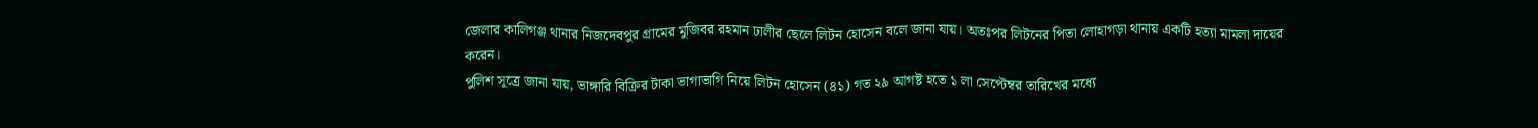জেলার কালিগঞ্জ থানার নিজদেবপুর গ্রামের মুজিবর রহমান ঢালীর ছেলে লিটন হোসেন বলে জানা যায়। অতঃপর লিটনের পিতা লোহাগড়া থানায় একটি হত্যা মামলা দায়ের করেন।
পুলিশ সূত্রে জানা যায়, ভাঙ্গারি বিক্রির টাকা ভাগাভাগি নিয়ে লিটন হোসেন (৪১) গত ২৯ আগষ্ট হতে ১ লা সেপ্টেম্বর তারিখের মধ্যে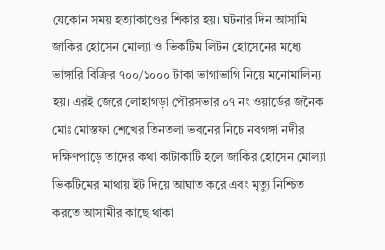যেকোন সময় হত্যাকাণ্ডের শিকার হয়। ঘটনার দিন আসামি জাকির হোসেন মোল্যা ও ভিকটিম লিটন হোসেনের মধ্যে ভাঙ্গারি বিক্রির ৭০০/১০০০ টাকা ভাগাভাগি নিয়ে মনোমালিন্য হয়। এরই জেরে লোহাগড়া পৌরসভার ০৭ নং ওয়ার্ডের জনৈক মোঃ মোস্তফা শেখের তিনতলা ভবনের নিচে নবগঙ্গা নদীর দক্ষিণপাড়ে তাদের কথা কাটাকাটি হলে জাকির হোসেন মোল্যা ভিকটিমের মাথায় ইট দিয়ে আঘাত করে এবং মৃত্যু নিশ্চিত করতে আসামীর কাছে থাকা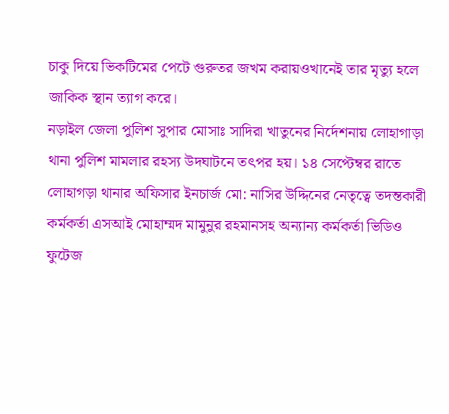চাকু দিয়ে ভিকটিমের পেটে গুরুতর জখম করায়ওখানেই তার মৃত্যু হলে জাকিক স্থান ত্যাগ করে।
নড়াইল জেলা পুলিশ সুপার মোসাঃ সাদিরা খাতুনের নির্দেশনায় লোহাগাড়া থানা পুলিশ মামলার রহস্য উদঘাটনে তৎপর হয়। ১৪ সেপ্টেম্বর রাতে লোহাগড়া থানার অফিসার ইনচার্জ মো: নাসির উদ্দিনের নেতৃত্বে তদন্তকারী কর্মকর্তা এসআই মোহাম্মদ মামুনুর রহমানসহ অন্যান্য কর্মকর্তা ভিডিও ফুটেজ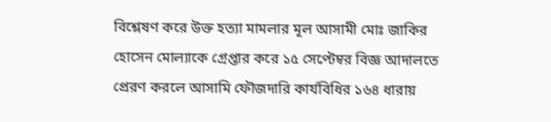বিশ্লেষণ করে উক্ত হত্যা মামলার মূল আসামী মোঃ জাকির হোসেন মোল্যাকে গ্রেপ্তার করে ১৫ সেপ্টেম্বর বিজ্ঞ আদালতে প্রেরণ করলে আসামি ফৌজদারি কার্যবিধির ১৬৪ ধারায়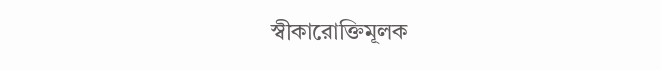স্বীকারোক্তিমূলক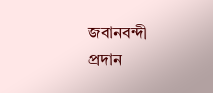জবানবন্দী প্রদান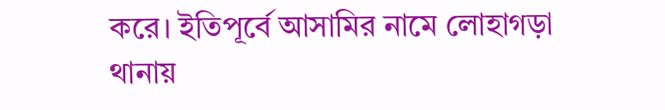করে। ইতিপূর্বে আসামির নামে লোহাগড়া থানায়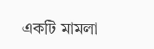একটি মামলা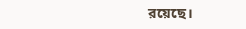রয়েছে।